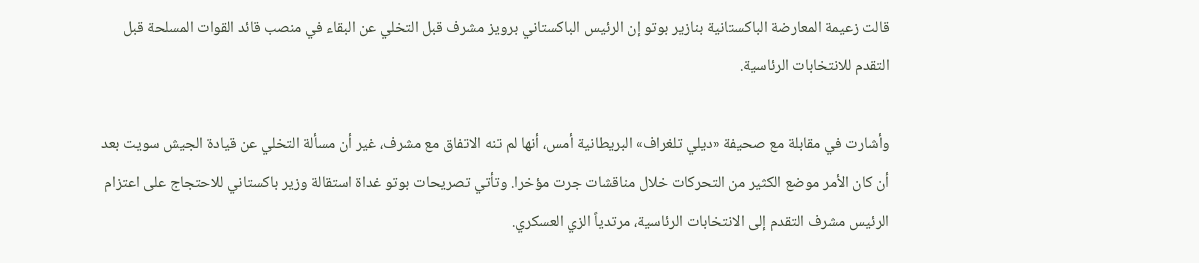قالت زعيمة المعارضة الباكستانية بنازير بوتو إن الرئيس الباكستاني برويز مشرف قبل التخلي عن البقاء في منصب قائد القوات المسلحة قبل التقدم للانتخابات الرئاسية.

وأشارت في مقابلة مع صحيفة «ديلي تلغراف» البريطانية أمس، أنها لم تنه الاتفاق مع مشرف، غير أن مسألة التخلي عن قيادة الجيش سويت بعد أن كان الأمر موضع الكثير من التحركات خلال مناقشات جرت مؤخرا. وتأتي تصريحات بوتو غداة استقالة وزير باكستاني للاحتجاج على اعتزام الرئيس مشرف التقدم إلى الانتخابات الرئاسية، مرتدياً الزي العسكري.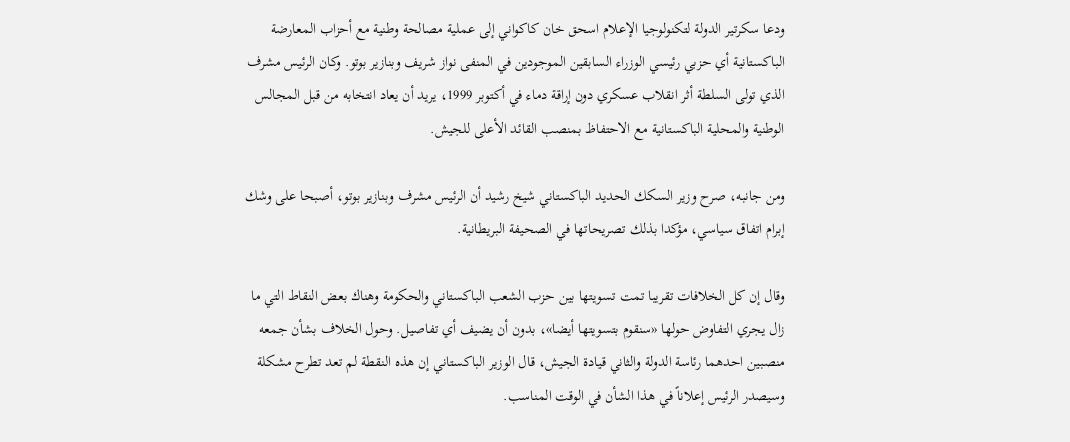ودعا سكرتير الدولة لتكنولوجيا الإعلام اسحق خان كاكواني إلى عملية مصالحة وطنية مع أحزاب المعارضة الباكستانية أي حزبي رئيسي الوزراء السابقين الموجودين في المنفى نواز شريف وبنازير بوتو. وكان الرئيس مشرف الذي تولى السلطة أثر انقلاب عسكري دون إراقة دماء في أكتوبر 1999، يريد أن يعاد انتخابه من قبل المجالس الوطنية والمحلية الباكستانية مع الاحتفاظ بمنصب القائد الأعلى للجيش.

ومن جانبه، صرح وزير السكك الحديد الباكستاني شيخ رشيد أن الرئيس مشرف وبنازير بوتو، أصبحا على وشك إبرام اتفاق سياسي، مؤكدا بذلك تصريحاتها في الصحيفة البريطانية.

وقال إن كل الخلافات تقريبا تمت تسويتها بين حزب الشعب الباكستاني والحكومة وهناك بعض النقاط التي ما زال يجري التفاوض حولها «سنقوم بتسويتها أيضا»، بدون أن يضيف أي تفاصيل. وحول الخلاف بشأن جمعه منصبين احدهما رئاسة الدولة والثاني قيادة الجيش، قال الوزير الباكستاني إن هذه النقطة لم تعد تطرح مشكلة وسيصدر الرئيس إعلاناً في هذا الشأن في الوقت المناسب.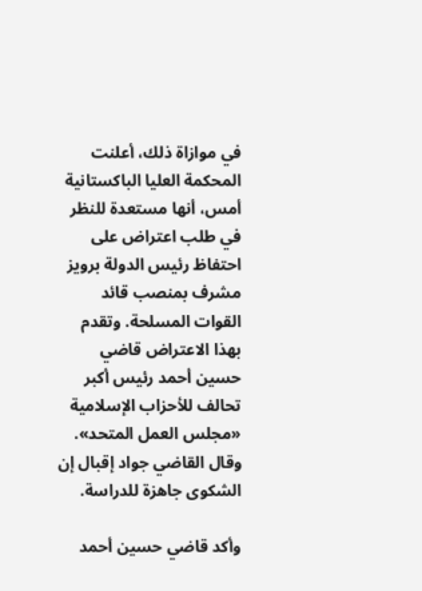في موازاة ذلك، أعلنت المحكمة العليا الباكستانية أمس، أنها مستعدة للنظر في طلب اعتراض على احتفاظ رئيس الدولة برويز مشرف بمنصب قائد القوات المسلحة. وتقدم بهذا الاعتراض قاضي حسين أحمد رئيس أكبر تحالف للأحزاب الإسلامية «مجلس العمل المتحد». وقال القاضي جواد إقبال إن الشكوى جاهزة للدراسة.

وأكد قاضي حسين أحمد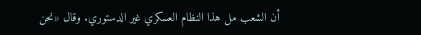أن الشعب مل هذا النظام العسكري غير الدستوري. وقال «نحن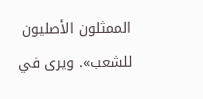الممثلون الأصليون للشعب». ويرى في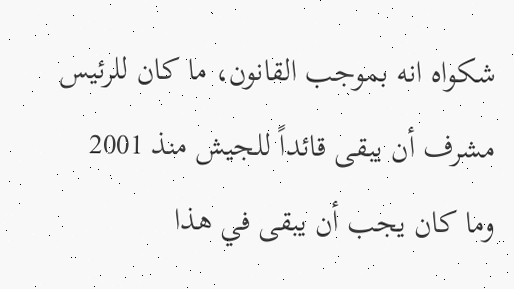شكواه انه بموجب القانون، ما كان للرئيس مشرف أن يبقى قائداً للجيش منذ 2001 وما كان يجب أن يبقى في هذا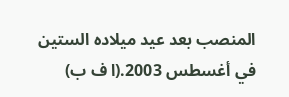المنصب بعد عيد ميلاده الستين في أغسطس 2003.(ا ف ب)